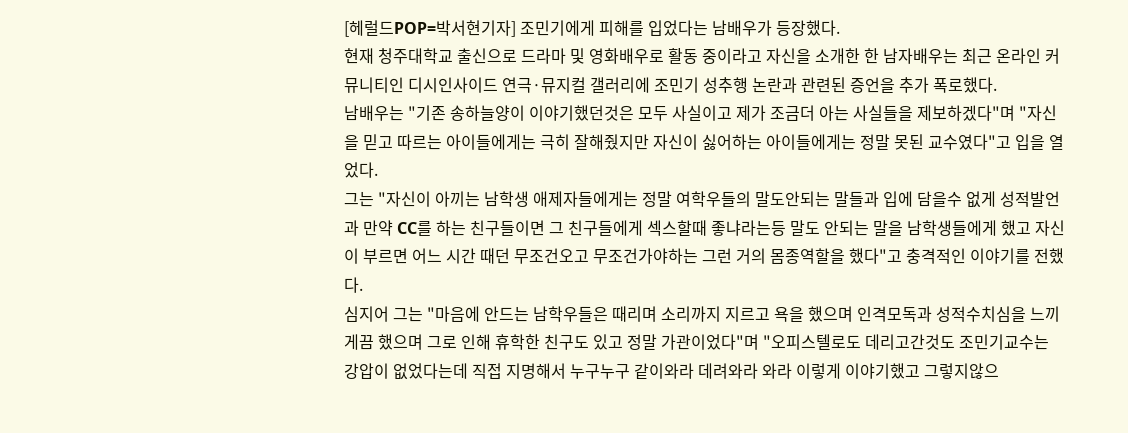[헤럴드POP=박서현기자] 조민기에게 피해를 입었다는 남배우가 등장했다.
현재 청주대학교 출신으로 드라마 및 영화배우로 활동 중이라고 자신을 소개한 한 남자배우는 최근 온라인 커뮤니티인 디시인사이드 연극·뮤지컬 갤러리에 조민기 성추행 논란과 관련된 증언을 추가 폭로했다.
남배우는 "기존 송하늘양이 이야기했던것은 모두 사실이고 제가 조금더 아는 사실들을 제보하겠다"며 "자신을 믿고 따르는 아이들에게는 극히 잘해줬지만 자신이 싫어하는 아이들에게는 정말 못된 교수였다"고 입을 열었다.
그는 "자신이 아끼는 남학생 애제자들에게는 정말 여학우들의 말도안되는 말들과 입에 담을수 없게 성적발언과 만약 CC를 하는 친구들이면 그 친구들에게 섹스할때 좋냐라는등 말도 안되는 말을 남학생들에게 했고 자신이 부르면 어느 시간 때던 무조건오고 무조건가야하는 그런 거의 몸종역할을 했다"고 충격적인 이야기를 전했다.
심지어 그는 "마음에 안드는 남학우들은 때리며 소리까지 지르고 욕을 했으며 인격모독과 성적수치심을 느끼게끔 했으며 그로 인해 휴학한 친구도 있고 정말 가관이었다"며 "오피스텔로도 데리고간것도 조민기교수는 강압이 없었다는데 직접 지명해서 누구누구 같이와라 데려와라 와라 이렇게 이야기했고 그렇지않으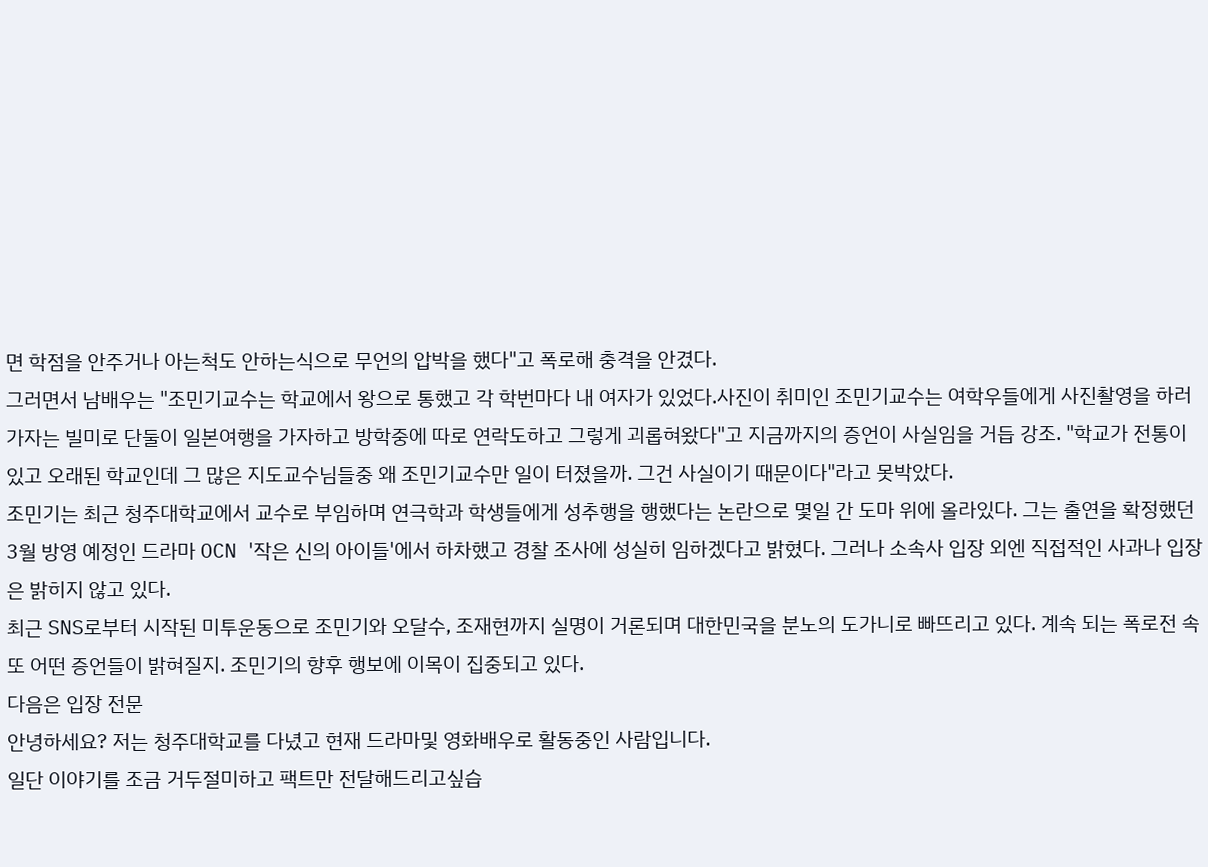면 학점을 안주거나 아는척도 안하는식으로 무언의 압박을 했다"고 폭로해 충격을 안겼다.
그러면서 남배우는 "조민기교수는 학교에서 왕으로 통했고 각 학번마다 내 여자가 있었다.사진이 취미인 조민기교수는 여학우들에게 사진촬영을 하러가자는 빌미로 단둘이 일본여행을 가자하고 방학중에 따로 연락도하고 그렇게 괴롭혀왔다"고 지금까지의 증언이 사실임을 거듭 강조. "학교가 전통이 있고 오래된 학교인데 그 많은 지도교수님들중 왜 조민기교수만 일이 터졌을까. 그건 사실이기 때문이다"라고 못박았다.
조민기는 최근 청주대학교에서 교수로 부임하며 연극학과 학생들에게 성추행을 행했다는 논란으로 몇일 간 도마 위에 올라있다. 그는 출연을 확정했던 3월 방영 예정인 드라마 OCN '작은 신의 아이들'에서 하차했고 경찰 조사에 성실히 임하겠다고 밝혔다. 그러나 소속사 입장 외엔 직접적인 사과나 입장은 밝히지 않고 있다.
최근 SNS로부터 시작된 미투운동으로 조민기와 오달수, 조재현까지 실명이 거론되며 대한민국을 분노의 도가니로 빠뜨리고 있다. 계속 되는 폭로전 속 또 어떤 증언들이 밝혀질지. 조민기의 향후 행보에 이목이 집중되고 있다.
다음은 입장 전문
안녕하세요? 저는 청주대학교를 다녔고 현재 드라마및 영화배우로 활동중인 사람입니다.
일단 이야기를 조금 거두절미하고 팩트만 전달해드리고싶습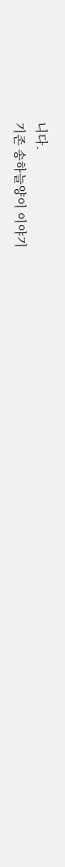니다.
기존 송하늘양이 이야기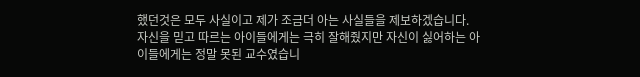했던것은 모두 사실이고 제가 조금더 아는 사실들을 제보하겠습니다.
자신을 믿고 따르는 아이들에게는 극히 잘해줬지만 자신이 싫어하는 아이들에게는 정말 못된 교수였습니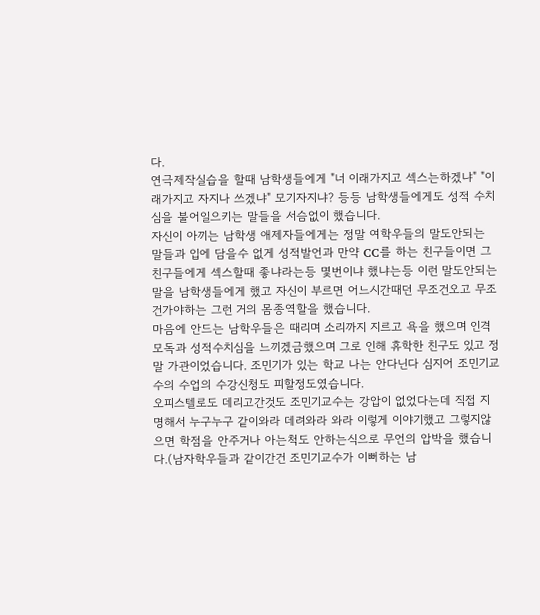다.
연극제작실습을 할때 남학생들에게 "너 이래가지고 섹스는하겠냐" "이래가지고 자지나 쓰겠냐" 모기자지냐? 등등 남학생들에게도 성적 수치심을 불어일으키는 말들을 서슴없이 했습니다.
자신이 아끼는 남학생 애제자들에게는 정말 여학우들의 말도안되는 말들과 입에 담을수 없게 성적발언과 만약 CC를 하는 친구들이면 그 친구들에게 섹스할때 좋냐라는등 몇번이냐 했냐는등 이런 말도안되는말을 남학생들에게 했고 자신이 부르면 어느시간때던 무조건오고 무조건가야하는 그런 거의 몸종역할을 했습니다.
마음에 안드는 남학우들은 때리며 소리까지 지르고 욕을 했으며 인격모독과 성적수치심을 느끼겠금했으며 그로 인해 휴학한 친구도 있고 정말 가관이었습니다. 조민기가 있는 학교 나는 안다닌다 심지어 조민기교수의 수업의 수강신청도 피할정도였습니다.
오피스텔로도 데리고간것도 조민기교수는 강압이 없었다는데 직접 지명해서 누구누구 같이와라 데려와라 와라 이렇게 이야기했고 그렇지않으면 학점을 안주거나 아는척도 안하는식으로 무언의 압박을 했습니다.(남자학우들과 같이간건 조민기교수가 이뻐하는 남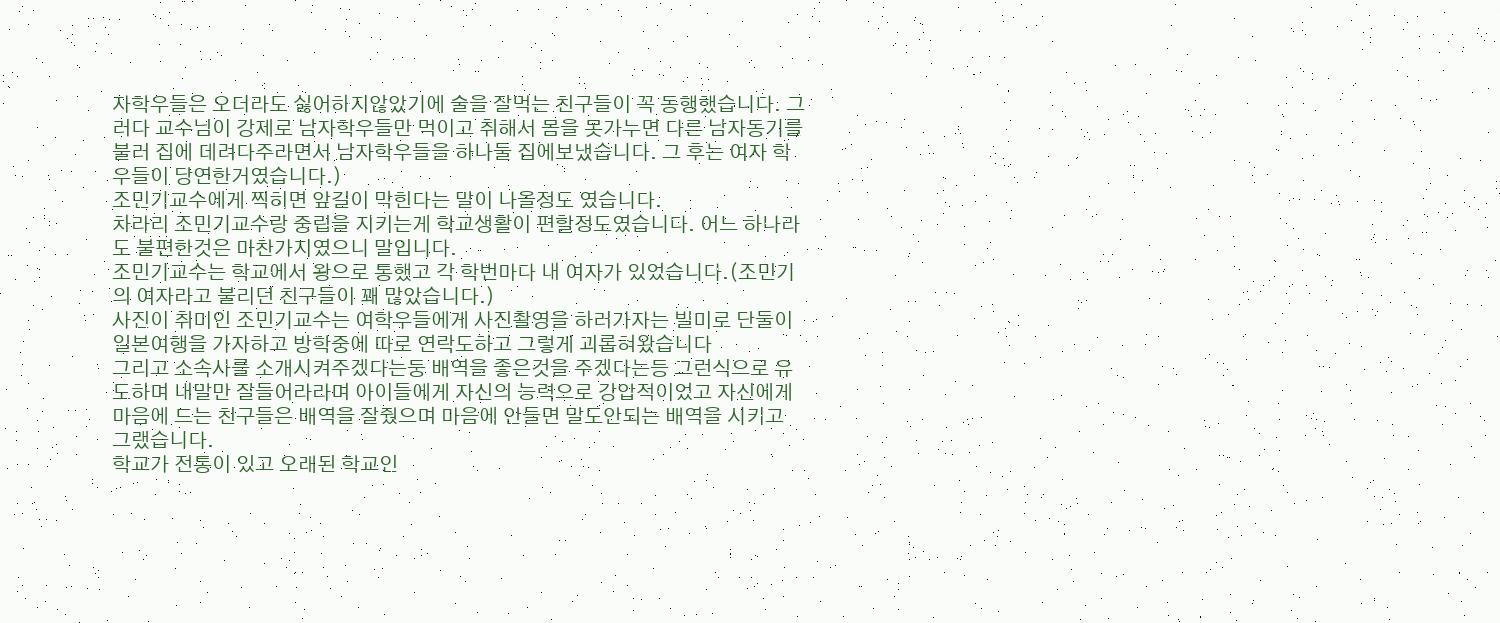자학우들은 오더라도 싫어하지않았기에 술을 잘먹는 친구들이 꼭 동행했습니다. 그러다 교수님이 강제로 남자학우들만 먹이고 취해서 몸을 못가누면 다른 남자동기를 불러 집에 데려다주라면서 남자학우들을 하나둘 집에보냈습니다. 그 후는 여자 학우들이 당연한거였습니다.)
조민기교수에게 찍히면 앞길이 막힌다는 말이 나올정도 였습니다.
차라리 조민기교수랑 중립을 지키는게 학교생활이 편할정도였습니다. 어느 하나라도 불편한것은 마찬가지였으니 말입니다.
조민기교수는 학교에서 왕으로 통했고 각 학번마다 내 여자가 있었습니다.(조민기의 여자라고 불리던 친구들이 꽤 많았습니다.)
사진이 취미인 조민기교수는 여학우들에게 사진촬영을 하러가자는 빌미로 단둘이 일본여행을 가자하고 방학중에 따로 연락도하고 그렇게 괴롭혀왔습니다
그리고 소속사를 소개시켜주겠다는둥 배역을 좋은것을 주겠다는등 그런식으로 유도하며 내말만 잘들어라라며 아이들에게 자신의 능력으로 강압적이었고 자신에게 마음에 드는 친구들은 배역을 잘줬으며 마음에 안들면 말도안되는 배역을 시키고 그랬습니다.
학교가 전통이 있고 오래된 학교인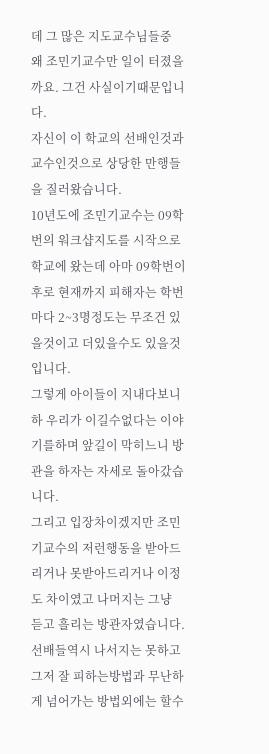데 그 많은 지도교수님들중 왜 조민기교수만 일이 터졌을까요. 그건 사실이기때문입니다.
자신이 이 학교의 선배인것과 교수인것으로 상당한 만행들을 질러왔습니다.
10년도에 조민기교수는 09학번의 워크샵지도를 시작으로 학교에 왔는데 아마 09학번이후로 현재까지 피해자는 학번마다 2~3명정도는 무조건 있을것이고 더있을수도 있을것입니다.
그렇게 아이들이 지내다보니 하 우리가 이길수없다는 이야기를하며 앞길이 막히느니 방관을 하자는 자세로 돌아갔습니다.
그리고 입장차이겠지만 조민기교수의 저런행동을 받아드리거나 못받아드리거나 이정도 차이였고 나머지는 그냥 듣고 흘리는 방관자였습니다.
선배들역시 나서지는 못하고 그저 잘 피하는방법과 무난하게 넘어가는 방법외에는 할수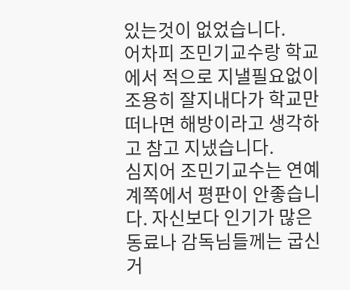있는것이 없었습니다.
어차피 조민기교수랑 학교에서 적으로 지낼필요없이 조용히 잘지내다가 학교만 떠나면 해방이라고 생각하고 참고 지냈습니다.
심지어 조민기교수는 연예계쪽에서 평판이 안좋습니다. 자신보다 인기가 많은 동료나 감독님들께는 굽신거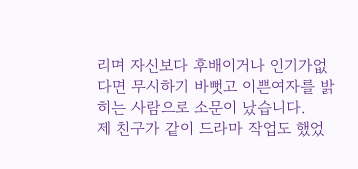리며 자신보다 후배이거나 인기가없다면 무시하기 바뻣고 이쁜여자를 밝히는 사람으로 소문이 났습니다.
제 친구가 같이 드라마 작업도 했었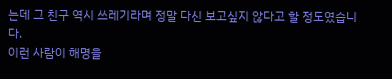는데 그 친구 역시 쓰레기라며 정말 다신 보고싶지 않다고 할 정도였습니다.
이런 사람이 해명을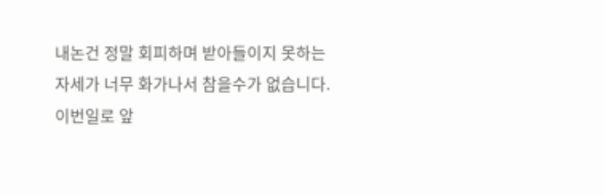내논건 정말 회피하며 받아들이지 못하는 자세가 너무 화가나서 참을수가 없습니다.
이번일로 앞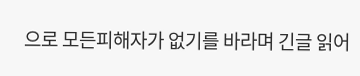으로 모든피해자가 없기를 바라며 긴글 읽어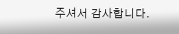주셔서 감사합니다.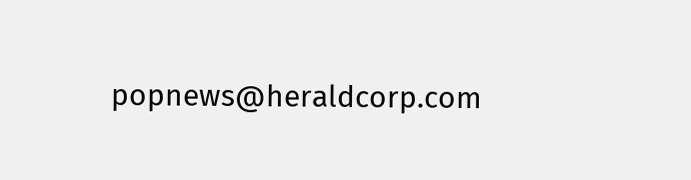popnews@heraldcorp.com